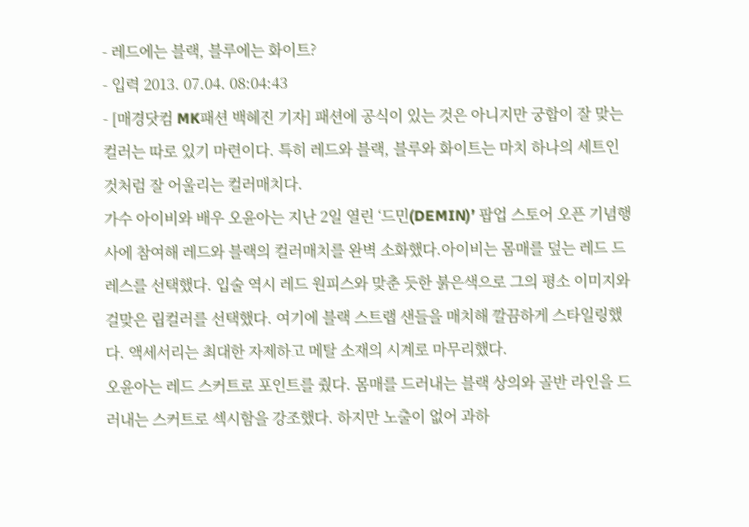- 레드에는 블랙, 블루에는 화이트?
- 입력 2013. 07.04. 08:04:43
- [매경닷컴 MK패션 백혜진 기자] 패션에 공식이 있는 것은 아니지만 궁합이 잘 맞는 컬러는 따로 있기 마련이다. 특히 레드와 블랙, 블루와 화이트는 마치 하나의 세트인 것처럼 잘 어울리는 컬러매치다.
가수 아이비와 배우 오윤아는 지난 2일 열린 ‘드민(DEMIN)’ 팝업 스토어 오픈 기념행사에 참여해 레드와 블랙의 컬러매치를 완벽 소화했다.아이비는 몸매를 덮는 레드 드레스를 선택했다. 입술 역시 레드 원피스와 맞춘 듯한 붉은색으로 그의 평소 이미지와 걸맞은 립컬러를 선택했다. 여기에 블랙 스트랩 샌들을 매치해 깔끔하게 스타일링했다. 액세서리는 최대한 자제하고 메탈 소재의 시계로 마무리했다.
오윤아는 레드 스커트로 포인트를 줬다. 몸매를 드러내는 블랙 상의와 골반 라인을 드러내는 스커트로 섹시함을 강조했다. 하지만 노출이 없어 과하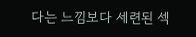다는 느낌보다 세련된 섹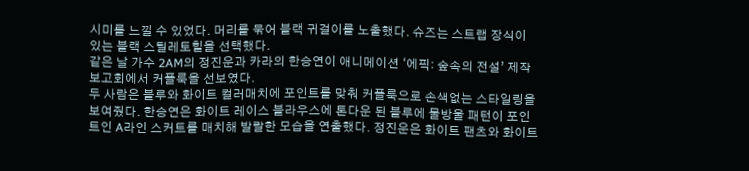시미를 느낄 수 있었다. 머리를 묶어 블랙 귀걸이를 노출했다. 슈즈는 스트랩 장식이 있는 블랙 스틸레토힐을 선택했다.
같은 날 가수 2AM의 정진운과 카라의 한승연이 애니메이션 ‘에픽: 숲속의 전설’ 제작보고회에서 커플룩을 선보였다.
두 사람은 블루와 화이트 컬러매치에 포인트를 맞춰 커플룩으로 손색없는 스타일링을 보여줬다. 한승연은 화이트 레이스 블라우스에 톤다운 된 블루에 물방울 패턴이 포인트인 A라인 스커트를 매치해 발랄한 모습을 연출했다. 정진운은 화이트 팬츠와 화이트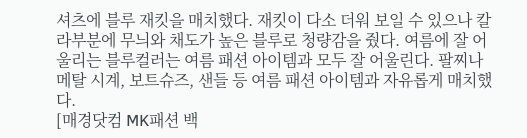셔츠에 블루 재킷을 매치했다. 재킷이 다소 더워 보일 수 있으나 칼라부분에 무늬와 채도가 높은 블루로 청량감을 줬다. 여름에 잘 어울리는 블루컬러는 여름 패션 아이템과 모두 잘 어울린다. 팔찌나 메탈 시계, 보트슈즈, 샌들 등 여름 패션 아이템과 자유롭게 매치했다.
[매경닷컴 MK패션 백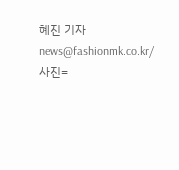혜진 기자 news@fashionmk.co.kr/사진=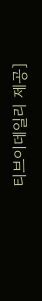티브이데일리 제공]